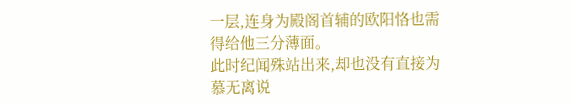一层,连身为殿阁首辅的欧阳恪也需得给他三分薄面。
此时纪闻殊站出来,却也没有直接为慕无离说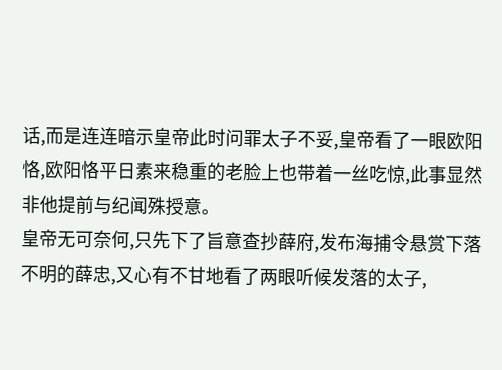话,而是连连暗示皇帝此时问罪太子不妥,皇帝看了一眼欧阳恪,欧阳恪平日素来稳重的老脸上也带着一丝吃惊,此事显然非他提前与纪闻殊授意。
皇帝无可奈何,只先下了旨意查抄薛府,发布海捕令悬赏下落不明的薛忠,又心有不甘地看了两眼听候发落的太子,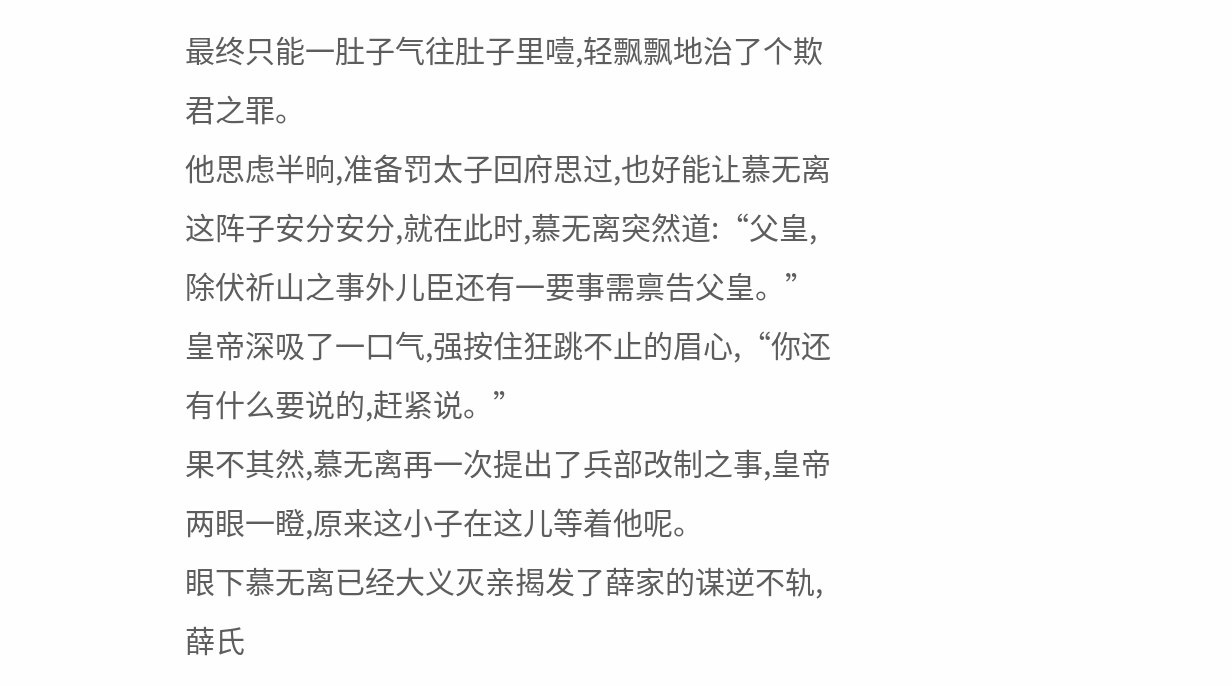最终只能一肚子气往肚子里噎,轻飘飘地治了个欺君之罪。
他思虑半晌,准备罚太子回府思过,也好能让慕无离这阵子安分安分,就在此时,慕无离突然道:“父皇,除伏祈山之事外儿臣还有一要事需禀告父皇。”
皇帝深吸了一口气,强按住狂跳不止的眉心,“你还有什么要说的,赶紧说。”
果不其然,慕无离再一次提出了兵部改制之事,皇帝两眼一瞪,原来这小子在这儿等着他呢。
眼下慕无离已经大义灭亲揭发了薛家的谋逆不轨,薛氏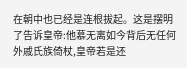在朝中也已经是连根拔起。这是摆明了告诉皇帝:他慕无离如今背后无任何外戚氏族倚杖,皇帝若是还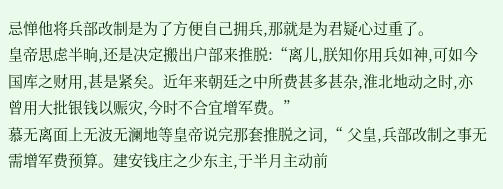忌惮他将兵部改制是为了方便自己拥兵,那就是为君疑心过重了。
皇帝思虑半晌,还是决定搬出户部来推脱:“离儿,朕知你用兵如神,可如今国库之财用,甚是紧矣。近年来朝廷之中所费甚多甚杂,淮北地动之时,亦曾用大批银钱以赈灾,今时不合宜增军费。”
慕无离面上无波无澜地等皇帝说完那套推脱之词,“ 父皇,兵部改制之事无需增军费预算。建安钱庄之少东主,于半月主动前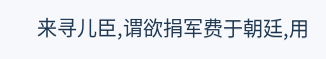来寻儿臣,谓欲捐军费于朝廷,用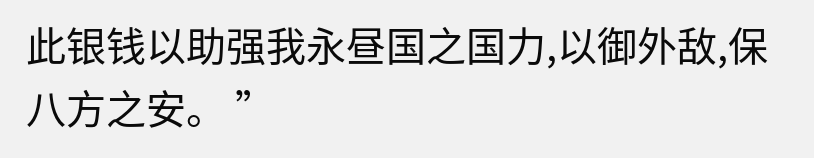此银钱以助强我永昼国之国力,以御外敌,保八方之安。 ”